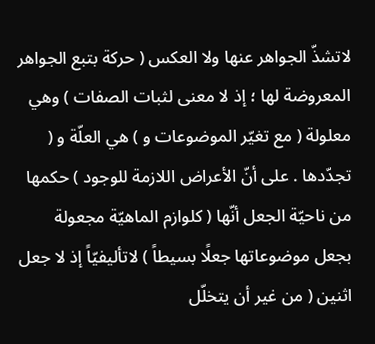لاتشذّ الجواهر عنها ولا العكس ( حركة بتبع الجواهر المعروضة لها ؛ إذ لا معنى لثبات الصفات ) وهي معلولة ( مع تغيّر الموضوعات و ) هي العلّة و ( تجدّدها . على أنّ الأعراض اللازمة للوجود ) حكمها من ناحيّة الجعل أنّها ( كلوازم الماهيّة مجعولة بجعل موضوعاتها جعلًا بسيطاً ) لاتأليفيّاً إذ لا جعل اثنين ( من غير أن يتخلّل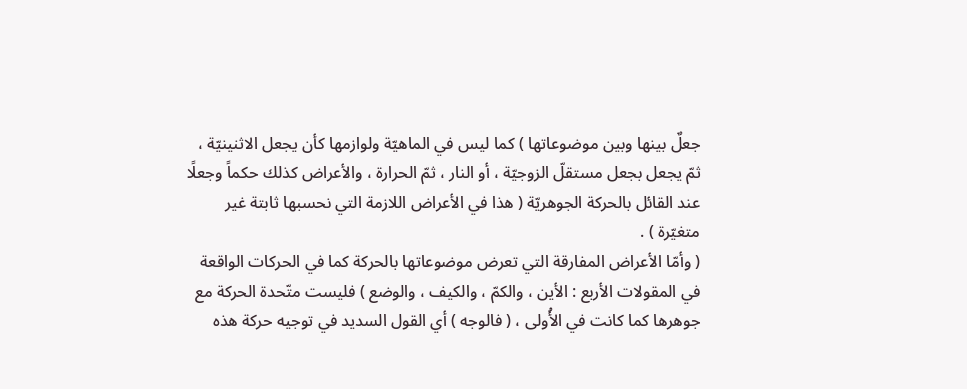جعلٌ بينها وبين موضوعاتها ) كما ليس في الماهيّة ولوازمها كأن يجعل الاثنينيّة ، ثمّ يجعل بجعل مستقلّ الزوجيّة ، أو النار ، ثمّ الحرارة ، والأعراض كذلك حكماً وجعلًا عند القائل بالحركة الجوهريّة ( هذا في الأعراض اللازمة التي نحسبها ثابتة غير متغيّرة ) .
( وأمّا الأعراض المفارقة التي تعرض موضوعاتها بالحركة كما في الحركات الواقعة في المقولات الأربع : الأين ، والكمّ ، والكيف ، والوضع ) فليست متّحدة الحركة مع جوهرها كما كانت في الأُولى ، ( فالوجه ) أي القول السديد في توجيه حركة هذه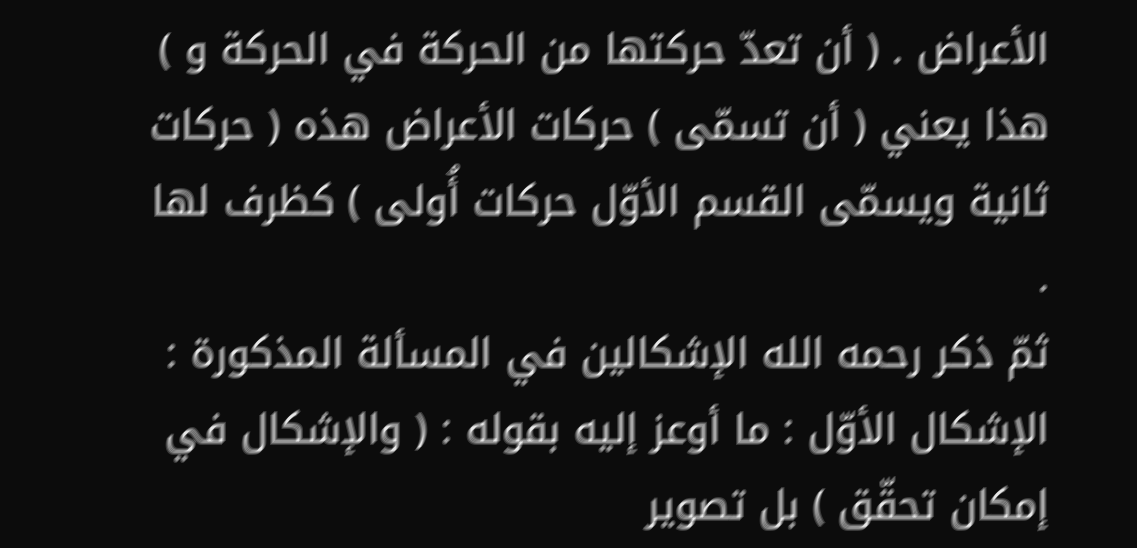الأعراض . ( أن تعدّ حركتها من الحركة في الحركة و ) هذا يعني ( أن تسمّى ) حركات الأعراض هذه ( حركات ثانية ويسمّى القسم الأوّل حركات أُولى ) كظرف لها .
ثمّ ذكر رحمه الله الإشكالين في المسألة المذكورة :
الإشكال الأوّل : ما أوعز إليه بقوله : ( والإشكال في إمكان تحقّق ) بل تصوير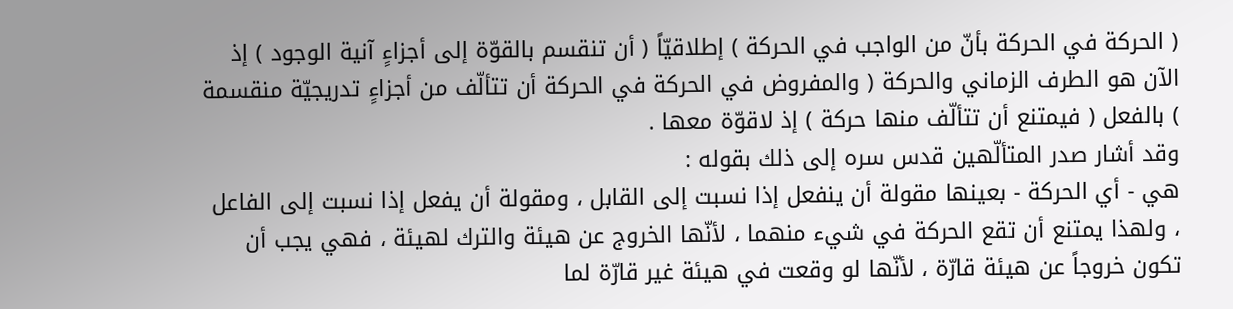( الحركة في الحركة بأنّ من الواجب في الحركة ) إطلاقيّاً ( أن تنقسم بالقوّة إلى أجزاءٍ آنية الوجود ) إذ الآن هو الطرف الزماني والحركة ( والمفروض في الحركة في الحركة أن تتألّف من أجزاءٍ تدريجيّة منقسمة ) بالفعل ( فيمتنع أن تتألّف منها حركة ) إذ لاقوّة معها .
وقد أشار صدر المتألّهين قدس سره إلى ذلك بقوله :
هي - أي الحركة - بعينها مقولة أن ينفعل إذا نسبت إلى القابل ، ومقولة أن يفعل إذا نسبت إلى الفاعل ، ولهذا يمتنع أن تقع الحركة في شيء منهما ، لأنّها الخروج عن هيئة والترك لهيئة ، فهي يجب أن تكون خروجاً عن هيئة قارّة ، لأنّها لو وقعت في هيئة غير قارّة لما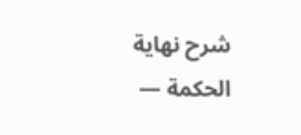شرح نهاية الحكمة —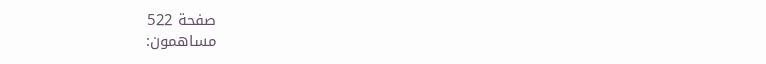صفحة 522
مساهمون: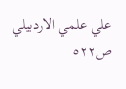علي علمي الاردبيلي
ص٥٢٢